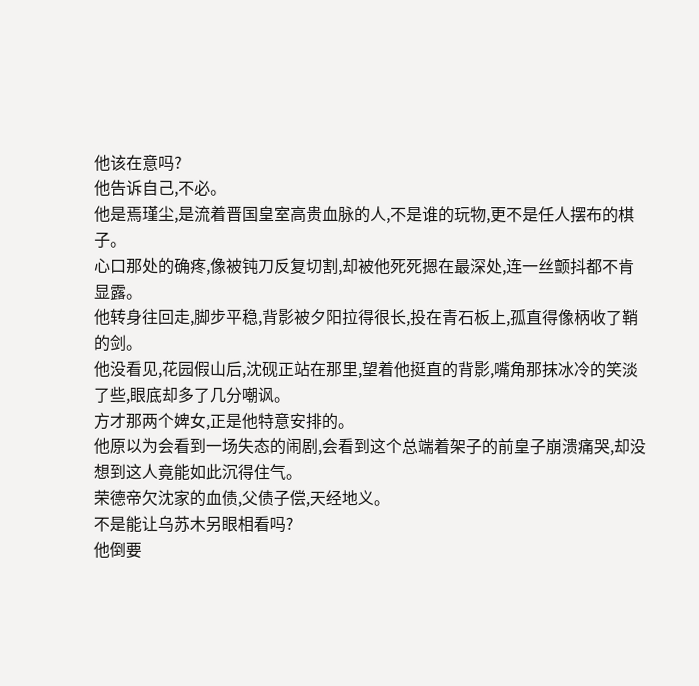他该在意吗?
他告诉自己,不必。
他是焉瑾尘,是流着晋国皇室高贵血脉的人,不是谁的玩物,更不是任人摆布的棋子。
心口那处的确疼,像被钝刀反复切割,却被他死死摁在最深处,连一丝颤抖都不肯显露。
他转身往回走,脚步平稳,背影被夕阳拉得很长,投在青石板上,孤直得像柄收了鞘的剑。
他没看见,花园假山后,沈砚正站在那里,望着他挺直的背影,嘴角那抹冰冷的笑淡了些,眼底却多了几分嘲讽。
方才那两个婢女,正是他特意安排的。
他原以为会看到一场失态的闹剧,会看到这个总端着架子的前皇子崩溃痛哭,却没想到这人竟能如此沉得住气。
荣德帝欠沈家的血债,父债子偿,天经地义。
不是能让乌苏木另眼相看吗?
他倒要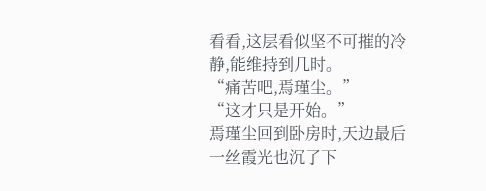看看,这层看似坚不可摧的冷静,能维持到几时。
“痛苦吧,焉瑾尘。”
“这才只是开始。”
焉瑾尘回到卧房时,天边最后一丝霞光也沉了下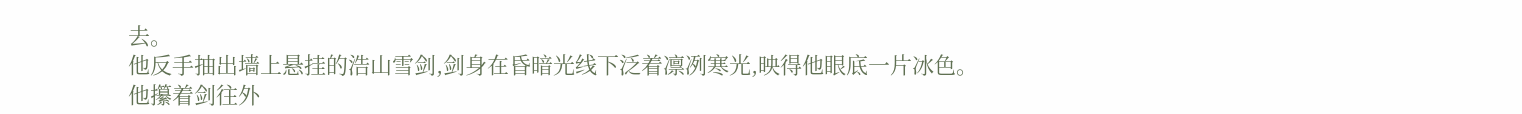去。
他反手抽出墙上悬挂的浩山雪剑,剑身在昏暗光线下泛着凛冽寒光,映得他眼底一片冰色。
他攥着剑往外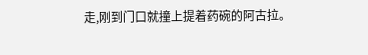走,刚到门口就撞上提着药碗的阿古拉。